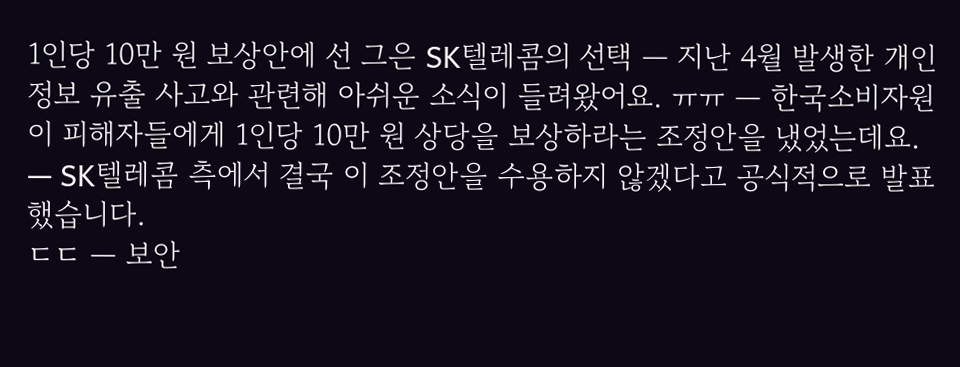1인당 10만 원 보상안에 선 그은 SK텔레콤의 선택 — 지난 4월 발생한 개인정보 유출 사고와 관련해 아쉬운 소식이 들려왔어요. ㅠㅠ — 한국소비자원이 피해자들에게 1인당 10만 원 상당을 보상하라는 조정안을 냈었는데요. — SK텔레콤 측에서 결국 이 조정안을 수용하지 않겠다고 공식적으로 발표했습니다.
ㄷㄷ — 보안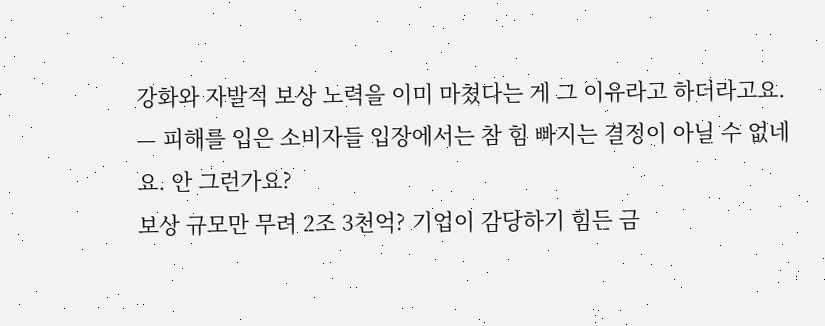강화와 자발적 보상 노력을 이미 마쳤다는 게 그 이유라고 하더라고요. — 피해를 입은 소비자들 입장에서는 참 힘 빠지는 결정이 아닐 수 없네요. 안 그런가요?
보상 규모만 무려 2조 3천억? 기업이 감당하기 힘든 금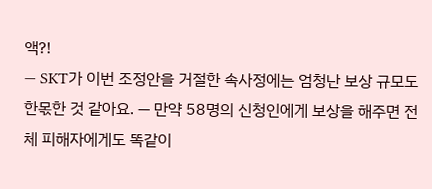액?!
— SKT가 이번 조정안을 거절한 속사정에는 엄청난 보상 규모도 한몫한 것 같아요. — 만약 58명의 신청인에게 보상을 해주면 전체 피해자에게도 똑같이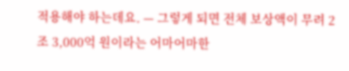적용해야 하는데요. — 그렇게 되면 전체 보상액이 무려 2조 3,000억 원이라는 어마어마한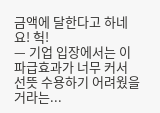금액에 달한다고 하네요! 헉!
— 기업 입장에서는 이 파급효과가 너무 커서 선뜻 수용하기 어려웠을 거라는...